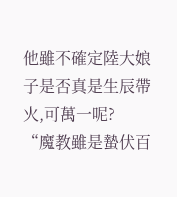他雖不確定陸大娘子是否真是生辰帶火,可萬一呢?
“魔教雖是蟄伏百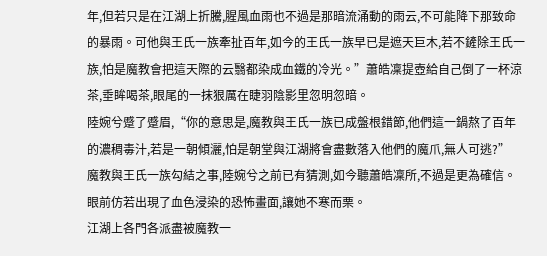年,但若只是在江湖上折騰,腥風血雨也不過是那暗流涌動的雨云,不可能降下那致命的暴雨。可他與王氏一族牽扯百年,如今的王氏一族早已是遮天巨木,若不鏟除王氏一族,怕是魔教會把這天際的云翳都染成血鐵的冷光。”蕭皓凜提壺給自己倒了一杯涼茶,垂眸喝茶,眼尾的一抹狠厲在睫羽陰影里忽明忽暗。
陸婉兮蹙了蹙眉,“你的意思是,魔教與王氏一族已成盤根錯節,他們這一鍋熬了百年的濃稠毒汁,若是一朝傾灑,怕是朝堂與江湖將會盡數落入他們的魔爪,無人可逃?”
魔教與王氏一族勾結之事,陸婉兮之前已有猜測,如今聽蕭皓凜所,不過是更為確信。
眼前仿若出現了血色浸染的恐怖畫面,讓她不寒而栗。
江湖上各門各派盡被魔教一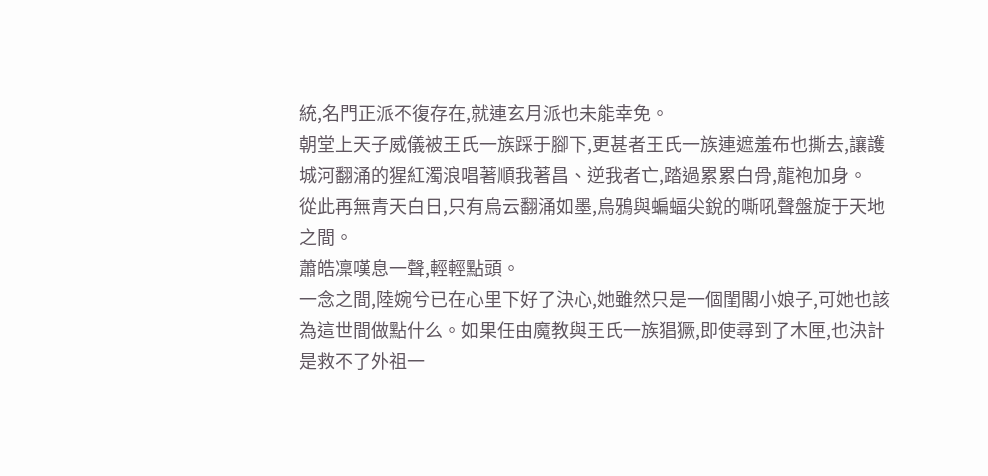統,名門正派不復存在,就連玄月派也未能幸免。
朝堂上天子威儀被王氏一族踩于腳下,更甚者王氏一族連遮羞布也撕去,讓護城河翻涌的猩紅濁浪唱著順我著昌、逆我者亡,踏過累累白骨,龍袍加身。
從此再無青天白日,只有烏云翻涌如墨,烏鴉與蝙蝠尖銳的嘶吼聲盤旋于天地之間。
蕭皓凜嘆息一聲,輕輕點頭。
一念之間,陸婉兮已在心里下好了決心,她雖然只是一個閨閣小娘子,可她也該為這世間做點什么。如果任由魔教與王氏一族猖獗,即使尋到了木匣,也決計是救不了外祖一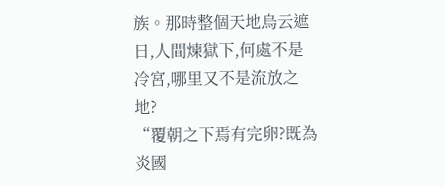族。那時整個天地烏云遮日,人間煉獄下,何處不是冷宮,哪里又不是流放之地?
“覆朝之下焉有完卵?既為炎國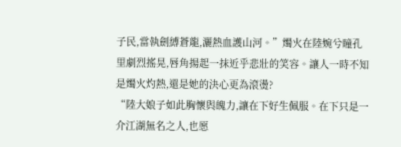子民,當執劍縛蒼龍,灑熱血護山河。”燭火在陸婉兮瞳孔里劇烈搖晃,唇角揚起一抹近乎悲壯的笑容。讓人一時不知是燭火灼熱,還是她的決心更為滾燙?
“陸大娘子如此胸懷與魄力,讓在下好生佩服。在下只是一介江湖無名之人,也愿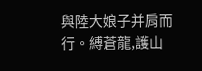與陸大娘子并肩而行。縛蒼龍,護山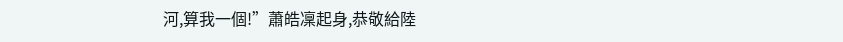河,算我一個!”蕭皓凜起身,恭敬給陸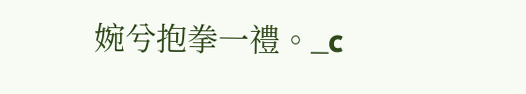婉兮抱拳一禮。_c